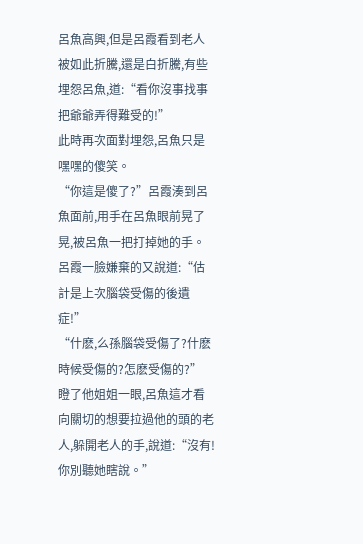呂魚高興,但是呂霞看到老人被如此折騰,還是白折騰,有些埋怨呂魚,道:“看你沒事找事把爺爺弄得難受的!”
此時再次面對埋怨,呂魚只是嘿嘿的傻笑。
“你這是傻了?”呂霞湊到呂魚面前,用手在呂魚眼前晃了晃,被呂魚一把打掉她的手。
呂霞一臉嫌棄的又說道:“估計是上次腦袋受傷的後遺症!”
“什麽,么孫腦袋受傷了?什麽時候受傷的?怎麽受傷的?”
瞪了他姐姐一眼,呂魚這才看向關切的想要拉過他的頭的老人,躲開老人的手,說道:“沒有!你別聽她瞎說。”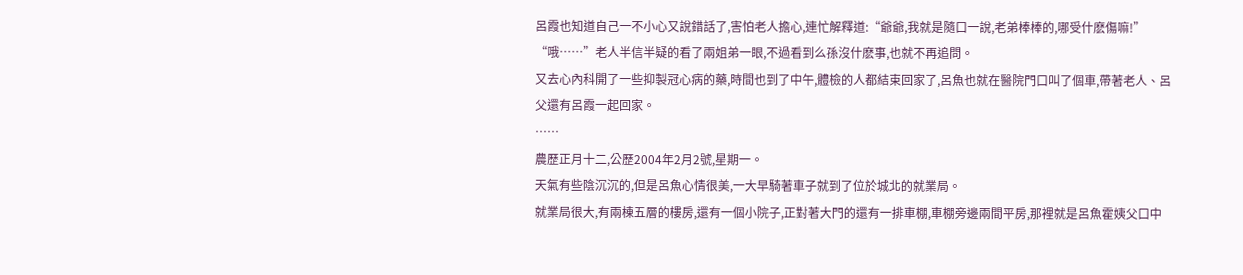呂霞也知道自己一不小心又說錯話了,害怕老人擔心,連忙解釋道:“爺爺,我就是隨口一說,老弟棒棒的,哪受什麽傷嘛!”
“哦……”老人半信半疑的看了兩姐弟一眼,不過看到么孫沒什麽事,也就不再追問。
又去心內科開了一些抑製冠心病的藥,時間也到了中午,體檢的人都結束回家了,呂魚也就在醫院門口叫了個車,帶著老人、呂父還有呂霞一起回家。
……
農歷正月十二,公歷2004年2月2號,星期一。
天氣有些陰沉沉的,但是呂魚心情很美,一大早騎著車子就到了位於城北的就業局。
就業局很大,有兩棟五層的樓房,還有一個小院子,正對著大門的還有一排車棚,車棚旁邊兩間平房,那裡就是呂魚霍姨父口中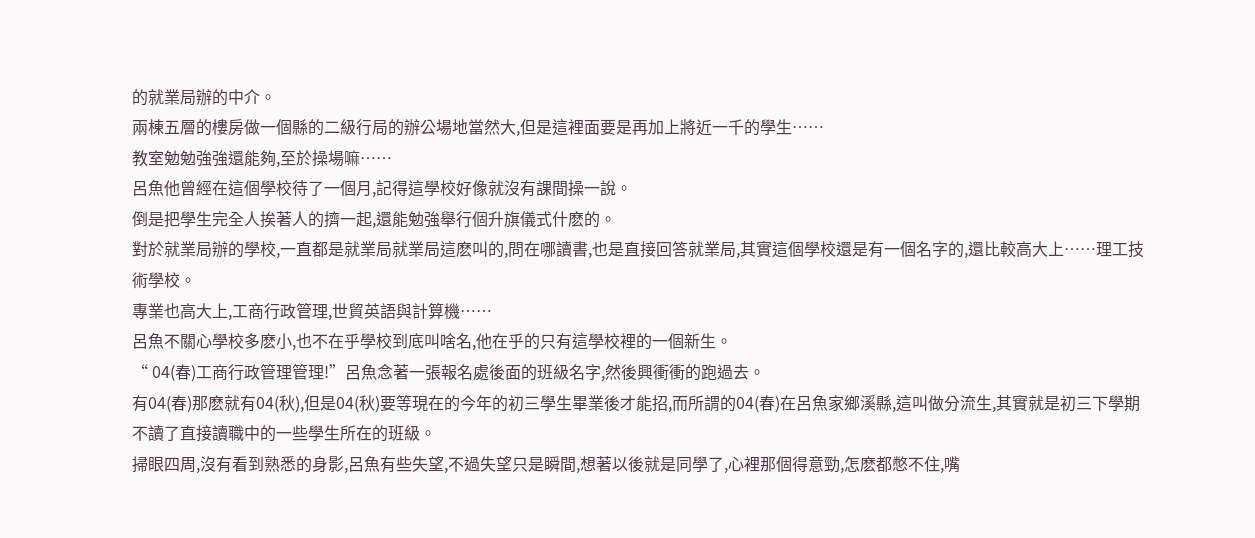的就業局辦的中介。
兩棟五層的樓房做一個縣的二級行局的辦公場地當然大,但是這裡面要是再加上將近一千的學生……
教室勉勉強強還能夠,至於操場嘛……
呂魚他曾經在這個學校待了一個月,記得這學校好像就沒有課間操一說。
倒是把學生完全人挨著人的擠一起,還能勉強舉行個升旗儀式什麽的。
對於就業局辦的學校,一直都是就業局就業局這麽叫的,問在哪讀書,也是直接回答就業局,其實這個學校還是有一個名字的,還比較高大上……理工技術學校。
專業也高大上,工商行政管理,世貿英語與計算機……
呂魚不關心學校多麽小,也不在乎學校到底叫啥名,他在乎的只有這學校裡的一個新生。
“ 04(春)工商行政管理管理!”呂魚念著一張報名處後面的班級名字,然後興衝衝的跑過去。
有04(春)那麽就有04(秋),但是04(秋)要等現在的今年的初三學生畢業後才能招,而所謂的04(春)在呂魚家鄉溪縣,這叫做分流生,其實就是初三下學期不讀了直接讀職中的一些學生所在的班級。
掃眼四周,沒有看到熟悉的身影,呂魚有些失望,不過失望只是瞬間,想著以後就是同學了,心裡那個得意勁,怎麽都憋不住,嘴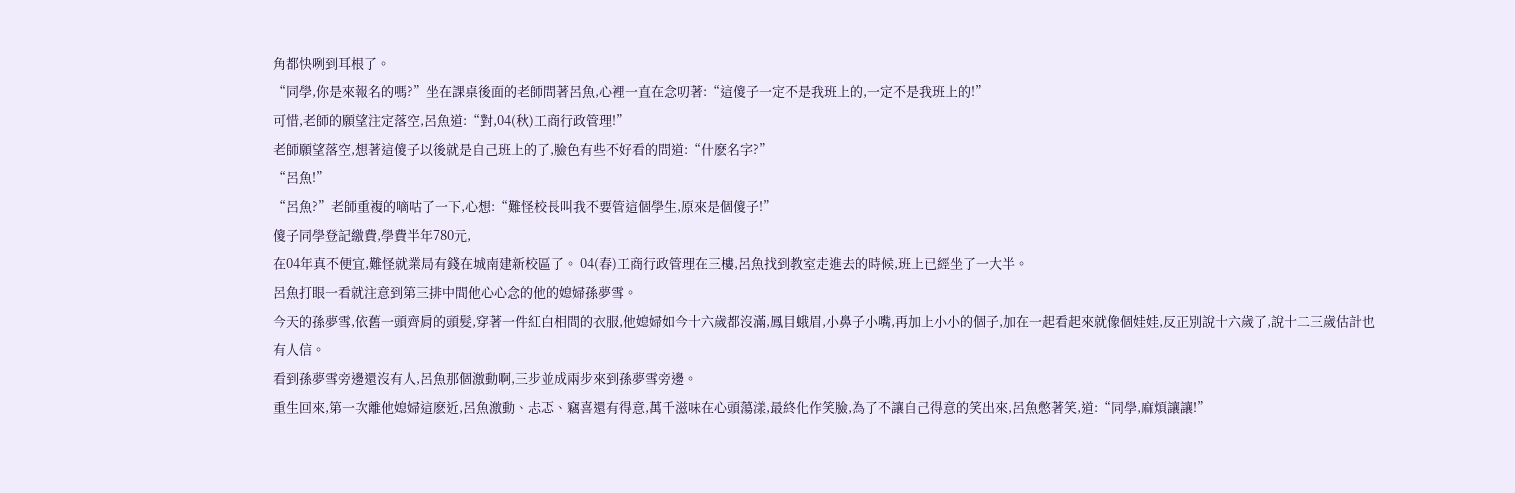角都快咧到耳根了。
“同學,你是來報名的嗎?”坐在課桌後面的老師問著呂魚,心裡一直在念叨著:“這傻子一定不是我班上的,一定不是我班上的!”
可惜,老師的願望注定落空,呂魚道:“對,04(秋)工商行政管理!”
老師願望落空,想著這傻子以後就是自己班上的了,臉色有些不好看的問道:“什麽名字?”
“呂魚!”
“呂魚?”老師重複的嘀咕了一下,心想:“難怪校長叫我不要管這個學生,原來是個傻子!”
傻子同學登記繳費,學費半年780元,
在04年真不便宜,難怪就業局有錢在城南建新校區了。 04(春)工商行政管理在三樓,呂魚找到教室走進去的時候,班上已經坐了一大半。
呂魚打眼一看就注意到第三排中間他心心念的他的媳婦孫夢雪。
今天的孫夢雪,依舊一頭齊肩的頭髮,穿著一件紅白相間的衣服,他媳婦如今十六歲都沒滿,鳳目蛾眉,小鼻子小嘴,再加上小小的個子,加在一起看起來就像個娃娃,反正別說十六歲了,說十二三歲估計也有人信。
看到孫夢雪旁邊還沒有人,呂魚那個激動啊,三步並成兩步來到孫夢雪旁邊。
重生回來,第一次離他媳婦這麽近,呂魚激動、忐忑、竊喜還有得意,萬千滋味在心頭蕩漾,最終化作笑臉,為了不讓自己得意的笑出來,呂魚憋著笑,道:“同學,麻煩讓讓!”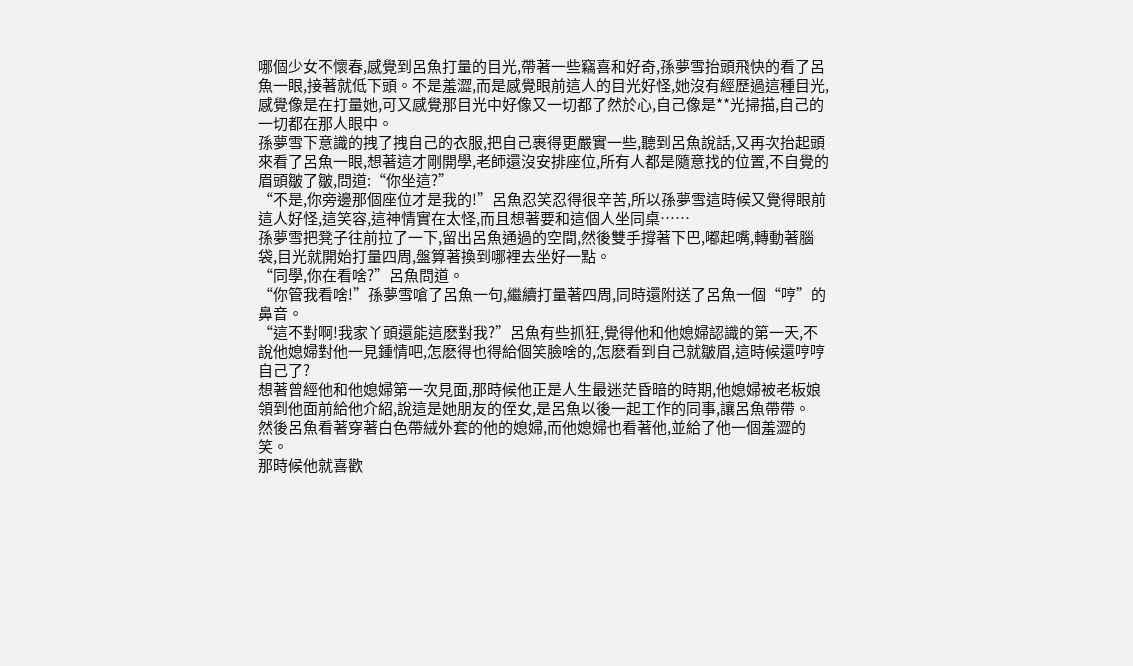哪個少女不懷春,感覺到呂魚打量的目光,帶著一些竊喜和好奇,孫夢雪抬頭飛快的看了呂魚一眼,接著就低下頭。不是羞澀,而是感覺眼前這人的目光好怪,她沒有經歷過這種目光,感覺像是在打量她,可又感覺那目光中好像又一切都了然於心,自己像是**光掃描,自己的一切都在那人眼中。
孫夢雪下意識的拽了拽自己的衣服,把自己裹得更嚴實一些,聽到呂魚說話,又再次抬起頭來看了呂魚一眼,想著這才剛開學,老師還沒安排座位,所有人都是隨意找的位置,不自覺的眉頭皺了皺,問道:“你坐這?”
“不是,你旁邊那個座位才是我的!”呂魚忍笑忍得很辛苦,所以孫夢雪這時候又覺得眼前這人好怪,這笑容,這神情實在太怪,而且想著要和這個人坐同桌……
孫夢雪把凳子往前拉了一下,留出呂魚通過的空間,然後雙手撐著下巴,嘟起嘴,轉動著腦袋,目光就開始打量四周,盤算著換到哪裡去坐好一點。
“同學,你在看啥?”呂魚問道。
“你管我看啥!”孫夢雪嗆了呂魚一句,繼續打量著四周,同時還附送了呂魚一個“哼”的鼻音。
“這不對啊!我家丫頭還能這麽對我?”呂魚有些抓狂,覺得他和他媳婦認識的第一天,不說他媳婦對他一見鍾情吧,怎麽得也得給個笑臉啥的,怎麽看到自己就皺眉,這時候還哼哼自己了?
想著曾經他和他媳婦第一次見面,那時候他正是人生最迷茫昏暗的時期,他媳婦被老板娘領到他面前給他介紹,說這是她朋友的侄女,是呂魚以後一起工作的同事,讓呂魚帶帶。
然後呂魚看著穿著白色帶絨外套的他的媳婦,而他媳婦也看著他,並給了他一個羞澀的笑。
那時候他就喜歡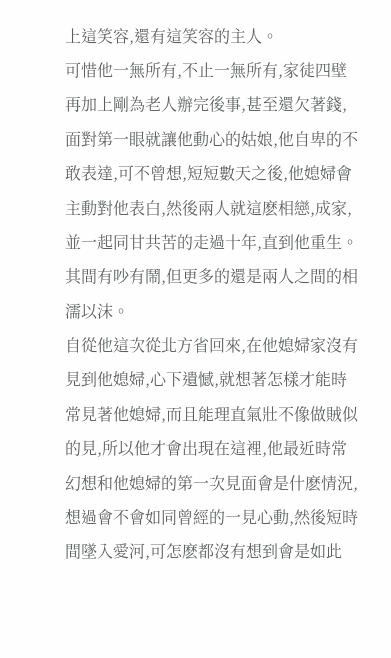上這笑容,還有這笑容的主人。
可惜他一無所有,不止一無所有,家徒四壁再加上剛為老人辦完後事,甚至還欠著錢,面對第一眼就讓他動心的姑娘,他自卑的不敢表達,可不曾想,短短數天之後,他媳婦會主動對他表白,然後兩人就這麽相戀,成家,並一起同甘共苦的走過十年,直到他重生。
其間有吵有鬧,但更多的還是兩人之間的相濡以沫。
自從他這次從北方省回來,在他媳婦家沒有見到他媳婦,心下遺憾,就想著怎樣才能時常見著他媳婦,而且能理直氣壯不像做賊似的見,所以他才會出現在這裡,他最近時常幻想和他媳婦的第一次見面會是什麽情況,想過會不會如同曾經的一見心動,然後短時間墜入愛河,可怎麽都沒有想到會是如此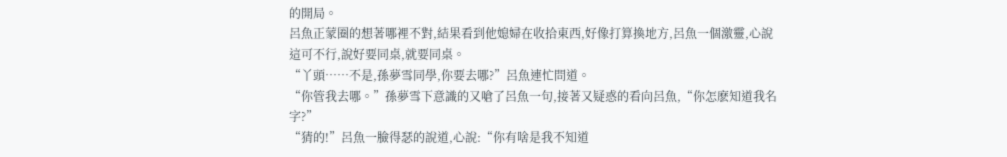的開局。
呂魚正蒙圈的想著哪裡不對,結果看到他媳婦在收拾東西,好像打算換地方,呂魚一個激靈,心說這可不行,說好要同桌,就要同桌。
“丫頭……不是,孫夢雪同學,你要去哪?”呂魚連忙問道。
“你管我去哪。”孫夢雪下意識的又嗆了呂魚一句,接著又疑惑的看向呂魚,“你怎麽知道我名字?”
“猜的!”呂魚一臉得瑟的說道,心說:“你有啥是我不知道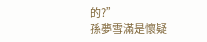的?”
孫夢雪滿是懷疑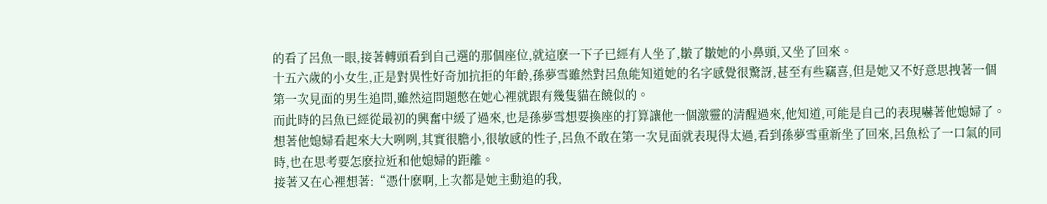的看了呂魚一眼,接著轉頭看到自己選的那個座位,就這麽一下子已經有人坐了,皺了皺她的小鼻頭,又坐了回來。
十五六歲的小女生,正是對異性好奇加抗拒的年齡,孫夢雪雖然對呂魚能知道她的名字感覺很驚訝,甚至有些竊喜,但是她又不好意思拽著一個第一次見面的男生追問,雖然這問題憋在她心裡就跟有幾隻貓在饒似的。
而此時的呂魚已經從最初的興奮中緩了過來,也是孫夢雪想要換座的打算讓他一個激靈的清醒過來,他知道,可能是自己的表現嚇著他媳婦了。
想著他媳婦看起來大大咧咧,其實很膽小,很敏感的性子,呂魚不敢在第一次見面就表現得太過,看到孫夢雪重新坐了回來,呂魚松了一口氣的同時,也在思考要怎麽拉近和他媳婦的距離。
接著又在心裡想著:“憑什麽啊,上次都是她主動追的我,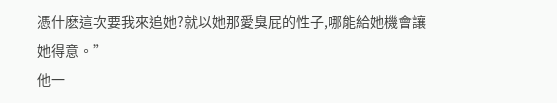憑什麽這次要我來追她?就以她那愛臭屁的性子,哪能給她機會讓她得意。”
他一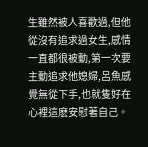生雖然被人喜歡過,但他從沒有追求過女生,感情一直都很被動,第一次要主動追求他媳婦,呂魚感覺無從下手,也就隻好在心裡這麽安慰著自己。